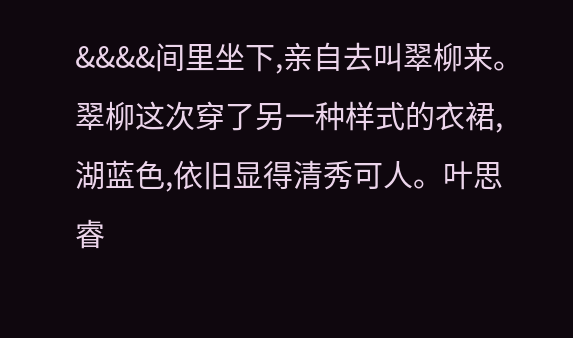&&&&间里坐下,亲自去叫翠柳来。
翠柳这次穿了另一种样式的衣裙,湖蓝色,依旧显得清秀可人。叶思睿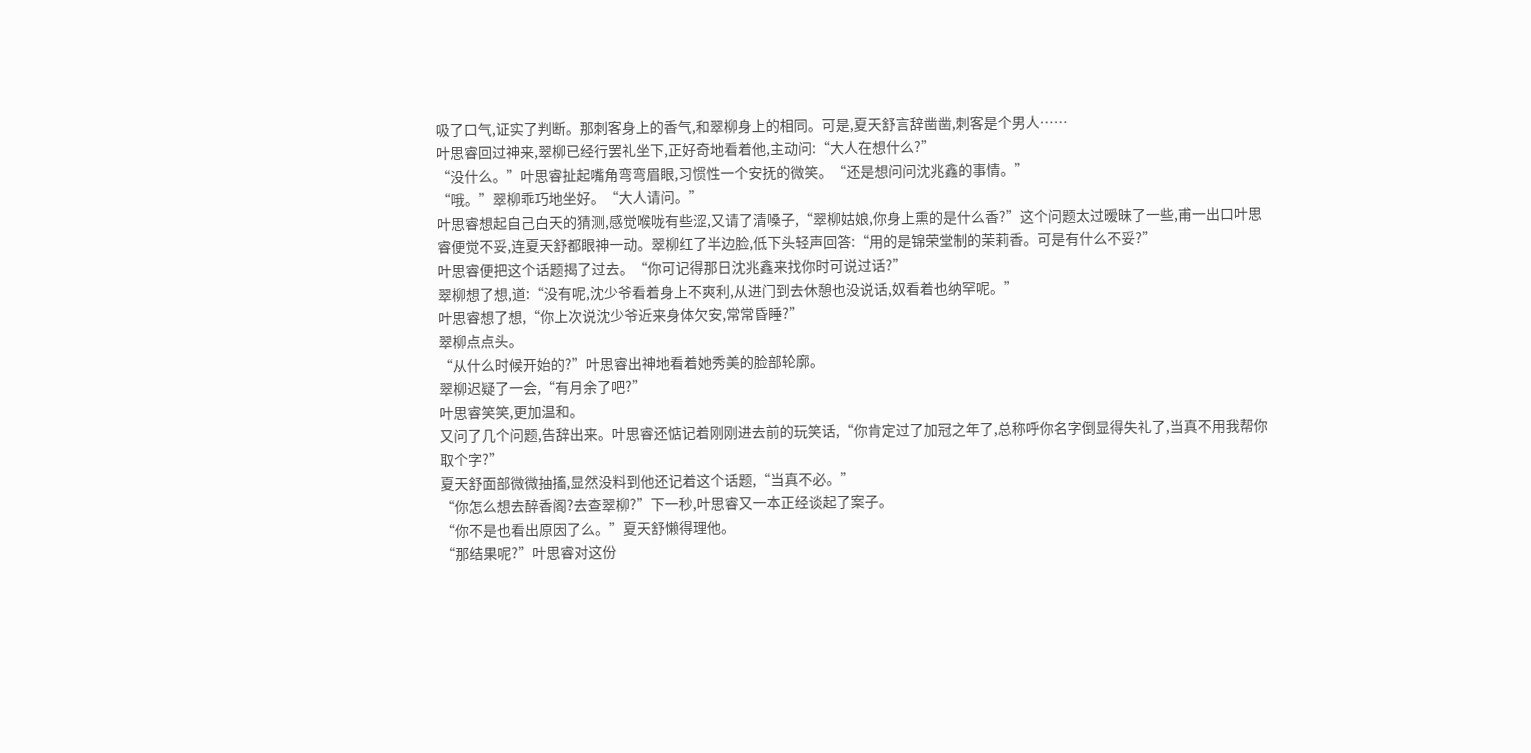吸了口气,证实了判断。那刺客身上的香气,和翠柳身上的相同。可是,夏天舒言辞凿凿,刺客是个男人……
叶思睿回过神来,翠柳已经行罢礼坐下,正好奇地看着他,主动问:“大人在想什么?”
“没什么。”叶思睿扯起嘴角弯弯眉眼,习惯性一个安抚的微笑。“还是想问问沈兆鑫的事情。”
“哦。”翠柳乖巧地坐好。“大人请问。”
叶思睿想起自己白天的猜测,感觉喉咙有些涩,又请了清嗓子,“翠柳姑娘,你身上熏的是什么香?”这个问题太过暧昧了一些,甫一出口叶思睿便觉不妥,连夏天舒都眼神一动。翠柳红了半边脸,低下头轻声回答:“用的是锦荣堂制的茉莉香。可是有什么不妥?”
叶思睿便把这个话题揭了过去。“你可记得那日沈兆鑫来找你时可说过话?”
翠柳想了想,道:“没有呢,沈少爷看着身上不爽利,从进门到去休憩也没说话,奴看着也纳罕呢。”
叶思睿想了想,“你上次说沈少爷近来身体欠安,常常昏睡?”
翠柳点点头。
“从什么时候开始的?”叶思睿出神地看着她秀美的脸部轮廓。
翠柳迟疑了一会,“有月余了吧?”
叶思睿笑笑,更加温和。
又问了几个问题,告辞出来。叶思睿还惦记着刚刚进去前的玩笑话,“你肯定过了加冠之年了,总称呼你名字倒显得失礼了,当真不用我帮你取个字?”
夏天舒面部微微抽搐,显然没料到他还记着这个话题,“当真不必。”
“你怎么想去醉香阁?去查翠柳?”下一秒,叶思睿又一本正经谈起了案子。
“你不是也看出原因了么。”夏天舒懒得理他。
“那结果呢?”叶思睿对这份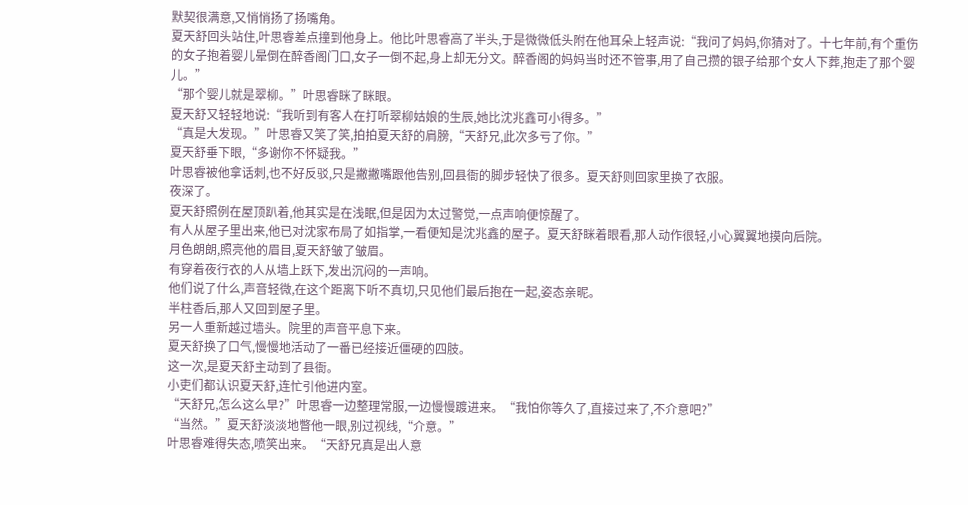默契很满意,又悄悄扬了扬嘴角。
夏天舒回头站住,叶思睿差点撞到他身上。他比叶思睿高了半头,于是微微低头附在他耳朵上轻声说:“我问了妈妈,你猜对了。十七年前,有个重伤的女子抱着婴儿晕倒在醉香阁门口,女子一倒不起,身上却无分文。醉香阁的妈妈当时还不管事,用了自己攒的银子给那个女人下葬,抱走了那个婴儿。”
“那个婴儿就是翠柳。”叶思睿眯了眯眼。
夏天舒又轻轻地说:“我听到有客人在打听翠柳姑娘的生辰,她比沈兆鑫可小得多。”
“真是大发现。”叶思睿又笑了笑,拍拍夏天舒的肩膀,“天舒兄,此次多亏了你。”
夏天舒垂下眼,“多谢你不怀疑我。”
叶思睿被他拿话刺,也不好反驳,只是撇撇嘴跟他告别,回县衙的脚步轻快了很多。夏天舒则回家里换了衣服。
夜深了。
夏天舒照例在屋顶趴着,他其实是在浅眠,但是因为太过警觉,一点声响便惊醒了。
有人从屋子里出来,他已对沈家布局了如指掌,一看便知是沈兆鑫的屋子。夏天舒眯着眼看,那人动作很轻,小心翼翼地摸向后院。
月色朗朗,照亮他的眉目,夏天舒皱了皱眉。
有穿着夜行衣的人从墙上跃下,发出沉闷的一声响。
他们说了什么,声音轻微,在这个距离下听不真切,只见他们最后抱在一起,姿态亲昵。
半柱香后,那人又回到屋子里。
另一人重新越过墙头。院里的声音平息下来。
夏天舒换了口气,慢慢地活动了一番已经接近僵硬的四肢。
这一次,是夏天舒主动到了县衙。
小吏们都认识夏天舒,连忙引他进内室。
“天舒兄,怎么这么早?”叶思睿一边整理常服,一边慢慢踱进来。“我怕你等久了,直接过来了,不介意吧?”
“当然。”夏天舒淡淡地瞥他一眼,别过视线,“介意。”
叶思睿难得失态,喷笑出来。“天舒兄真是出人意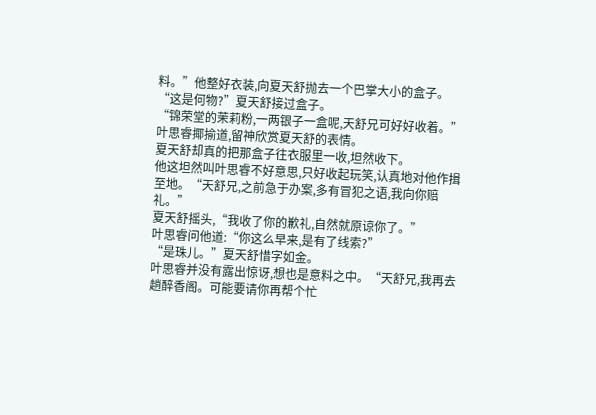料。”他整好衣装,向夏天舒抛去一个巴掌大小的盒子。
“这是何物?”夏天舒接过盒子。
“锦荣堂的茉莉粉,一两银子一盒呢,天舒兄可好好收着。”叶思睿揶揄道,留神欣赏夏天舒的表情。
夏天舒却真的把那盒子往衣服里一收,坦然收下。
他这坦然叫叶思睿不好意思,只好收起玩笑,认真地对他作揖至地。“天舒兄,之前急于办案,多有冒犯之语,我向你赔礼。”
夏天舒摇头,“我收了你的歉礼,自然就原谅你了。”
叶思睿问他道:“你这么早来,是有了线索?”
“是珠儿。”夏天舒惜字如金。
叶思睿并没有露出惊讶,想也是意料之中。“天舒兄,我再去趟醉香阁。可能要请你再帮个忙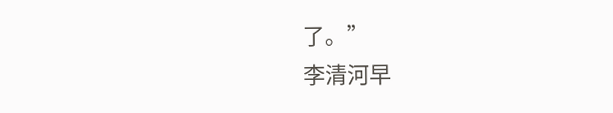了。”
李清河早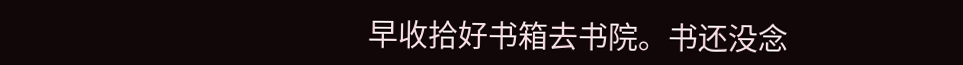早收拾好书箱去书院。书还没念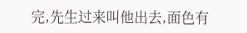完,先生过来叫他出去,面色有